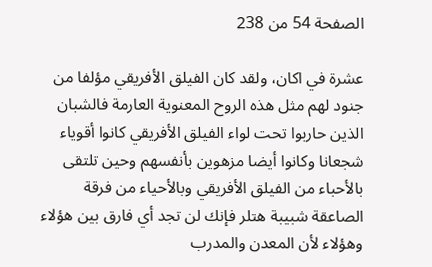الصفحة 54 من 238

عشرة في اكان، ولقد كان الفيلق الأفريقي مؤلفا من جنود لهم مثل هذه الروح المعنوية العارمة فالشبان الذين حاربوا تحت لواء الفيلق الأفريقي كانوا أقوياء شجعانا وكانوا أيضا مزهوين بأنفسهم وحين تلتقى بالأحباء من الفيلق الأفريقي وبالأحياء من فرقة الصاعقة شبيبة هتلر فإنك لن تجد أي فارق بين هؤلاء وهؤلاء لأن المعدن والمدرب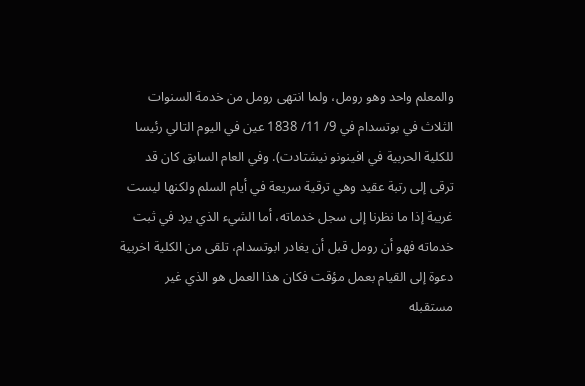والمعلم واحد وهو رومل، ولما انتهى رومل من خدمة السنوات الثلاث في بوتسدام في 9/ 11/ 1838 عين في اليوم التالي رئيسا للكلية الحربية في افينونو نيشتادت). وفي العام السابق كان قد ترقى إلى رتبة عقيد وهي ترقية سريعة في أيام السلم ولكنها ليست غريبة إذا ما نظرنا إلى سجل خدماته، أما الشيء الذي يرد في ثبت خدماته فهو أن رومل قبل أن يغادر ابوتسدام، تلقى من الكلية اخربية دعوة إلى القيام بعمل مؤقت فكان هذا العمل هو الذي غير مستقبله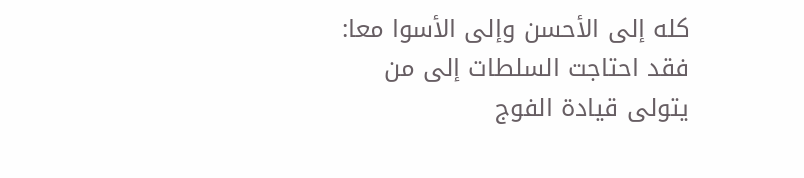كله إلى الأحسن وإلى الأسوا معا: فقد احتاجت السلطات إلى من يتولى قيادة الفوج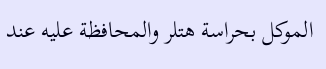الموكل بحراسة هتلر والمحافظة عليه عند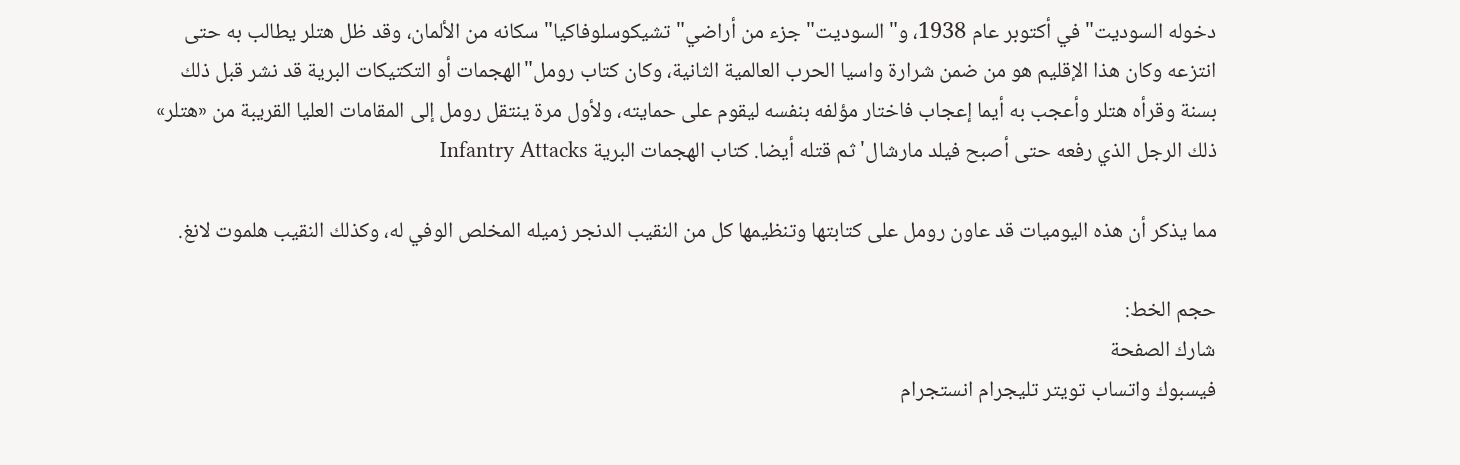دخوله السوديت"في أكتوبر عام 1938، و"السوديت"جزء من أراضي"تشيكوسلوفاكيا"سكانه من الألمان، وقد ظل هتلر يطالب به حتى انتزعه وكان هذا الإقليم هو من ضمن شرارة واسيا الحرب العالمية الثانية، وكان کتاب رومل"الهجمات أو التكتيكات البرية قد نشر قبل ذلك بسنة وقرأه هتلر وأعجب به أيما إعجاب فاختار مؤلفه بنفسه ليقوم على حمايته، ولأول مرة ينتقل رومل إلى المقامات العليا القريبة من «هتلر» ذلك الرجل الذي رفعه حتى أصبح فيلد مارشال' ثم قتله أيضا. كتاب الهجمات البرية Infantry Attacks

مما يذكر أن هذه اليوميات قد عاون رومل على كتابتها وتنظيمها كل من النقيب الدنجر زميله المخلص الوفي له، وكذلك النقيب هلموت لانغ.

حجم الخط:
شارك الصفحة
فيسبوك واتساب تويتر تليجرام انستجرام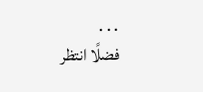. . .
فضلًا انتظر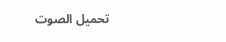تحميل الصوت